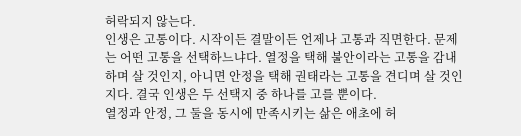허락되지 않는다.
인생은 고통이다. 시작이든 결말이든 언제나 고통과 직면한다. 문제는 어떤 고통을 선택하느냐다. 열정을 택해 불안이라는 고통을 감내하며 살 것인지, 아니면 안정을 택해 권태라는 고통을 견디며 살 것인지다. 결국 인생은 두 선택지 중 하나를 고를 뿐이다.
열정과 안정, 그 둘을 동시에 만족시키는 삶은 애초에 허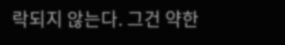락되지 않는다. 그건 약한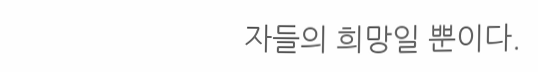자들의 희망일 뿐이다.